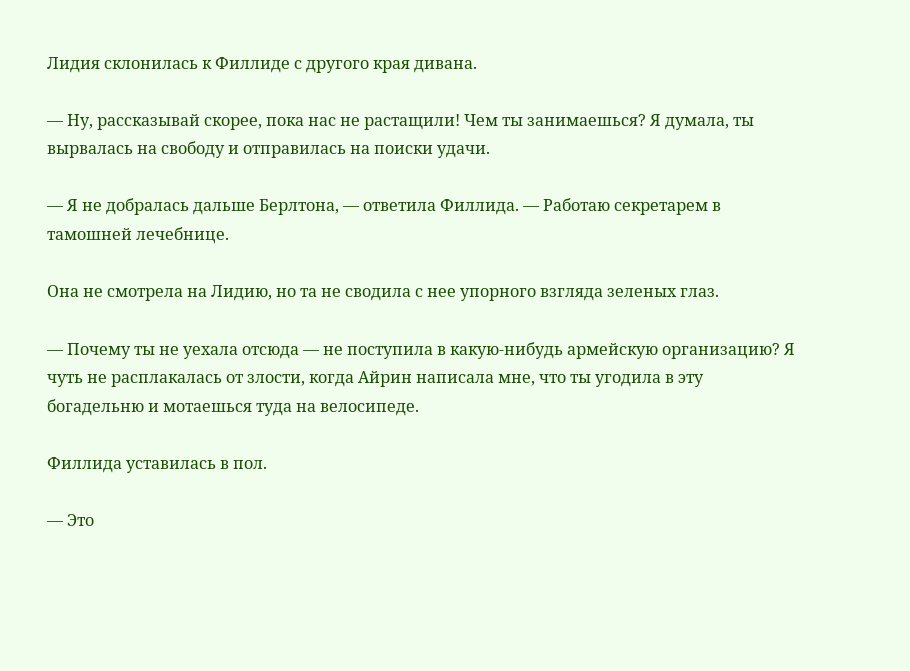Лидия склонилась к Филлиде с другого края дивана.

— Ну, рассказывай скорее, пока нас не растащили! Чем ты занимаешься? Я думала, ты вырвалась на свободу и отправилась на поиски удачи.

— Я не добралась дальше Берлтона, — ответила Филлида. — Работаю секретарем в тамошней лечебнице.

Она не смотрела на Лидию, но та не сводила с нее упорного взгляда зеленых глаз.

— Почему ты не уехала отсюда — не поступила в какую-нибудь армейскую организацию? Я чуть не расплакалась от злости, когда Айрин написала мне, что ты угодила в эту богадельню и мотаешься туда на велосипеде.

Филлида уставилась в пол.

— Это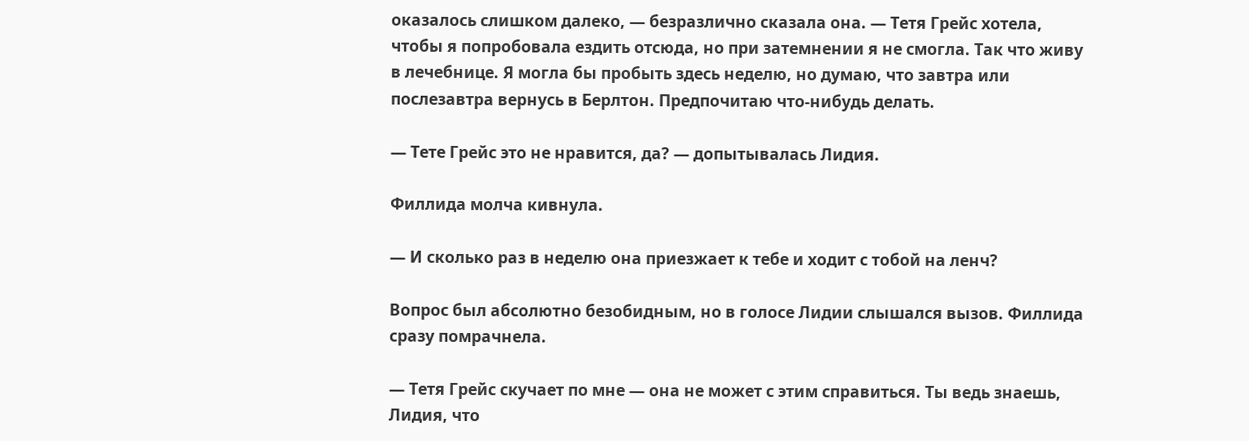оказалось слишком далеко, — безразлично сказала она. — Тетя Грейс хотела, чтобы я попробовала ездить отсюда, но при затемнении я не смогла. Так что живу в лечебнице. Я могла бы пробыть здесь неделю, но думаю, что завтра или послезавтра вернусь в Берлтон. Предпочитаю что-нибудь делать.

— Тете Грейс это не нравится, да? — допытывалась Лидия.

Филлида молча кивнула.

— И сколько раз в неделю она приезжает к тебе и ходит с тобой на ленч?

Вопрос был абсолютно безобидным, но в голосе Лидии слышался вызов. Филлида сразу помрачнела.

— Тетя Грейс скучает по мне — она не может с этим справиться. Ты ведь знаешь, Лидия, что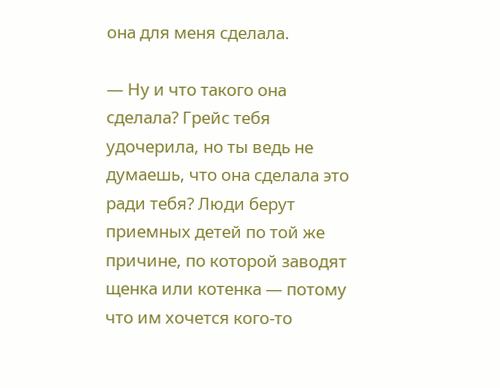она для меня сделала.

— Ну и что такого она сделала? Грейс тебя удочерила, но ты ведь не думаешь, что она сделала это ради тебя? Люди берут приемных детей по той же причине, по которой заводят щенка или котенка — потому что им хочется кого-то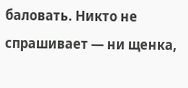баловать. Никто не спрашивает — ни щенка,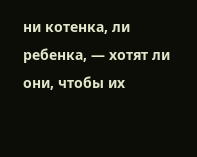ни котенка, ли ребенка, — хотят ли они, чтобы их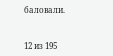баловали.



12 из 195